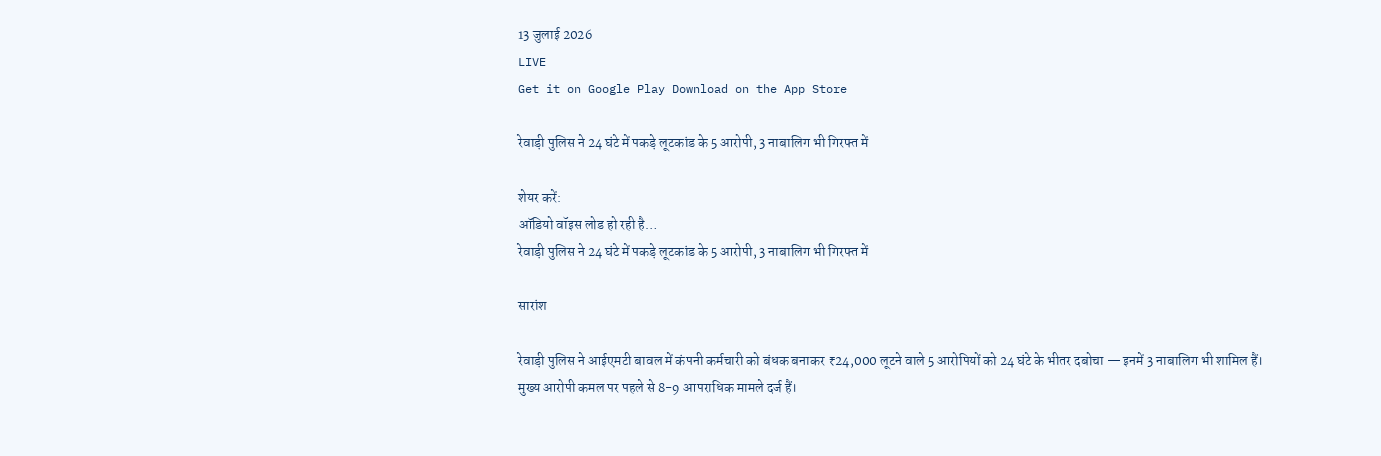13 जुलाई 2026
LIVE
Get it on Google Play Download on the App Store

रेवाड़ी पुलिस ने 24 घंटे में पकड़े लूटकांड के 5 आरोपी, 3 नाबालिग भी गिरफ्त में

शेयर करें:
ऑडियो वॉइस लोड हो रही है…
रेवाड़ी पुलिस ने 24 घंटे में पकड़े लूटकांड के 5 आरोपी, 3 नाबालिग भी गिरफ्त में

सारांश

रेवाड़ी पुलिस ने आईएमटी बावल में कंपनी कर्मचारी को बंधक बनाकर ₹24,000 लूटने वाले 5 आरोपियों को 24 घंटे के भीतर दबोचा — इनमें 3 नाबालिग भी शामिल हैं। मुख्य आरोपी कमल पर पहले से 8-9 आपराधिक मामले दर्ज हैं।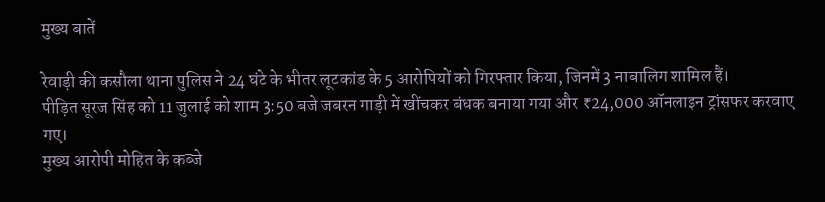मुख्य बातें

रेवाड़ी की कसौला थाना पुलिस ने 24 घंटे के भीतर लूटकांड के 5 आरोपियों को गिरफ्तार किया, जिनमें 3 नाबालिग शामिल हैं।
पीड़ित सूरज सिंह को 11 जुलाई को शाम 3:50 बजे जबरन गाड़ी में खींचकर बंधक बनाया गया और ₹24,000 ऑनलाइन ट्रांसफर करवाए गए।
मुख्य आरोपी मोहित के कब्जे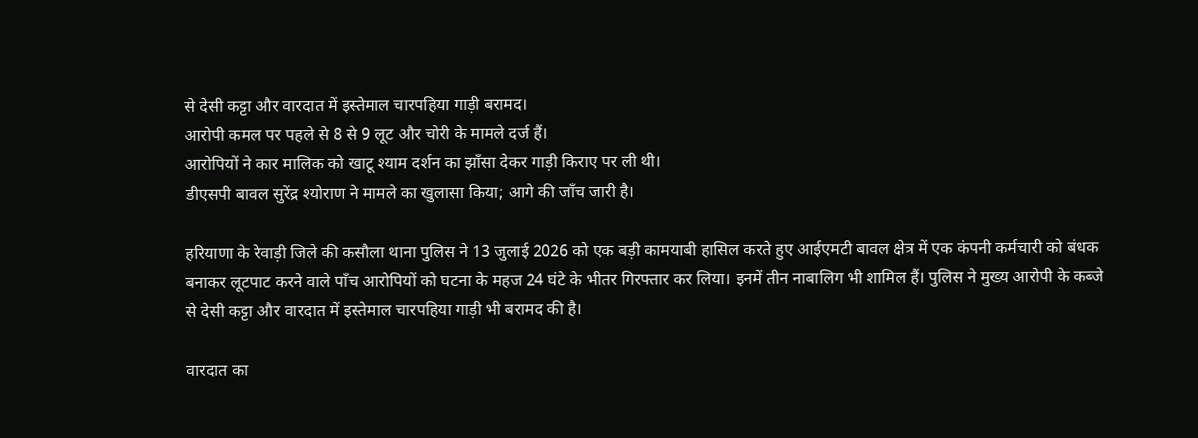से देसी कट्टा और वारदात में इस्तेमाल चारपहिया गाड़ी बरामद।
आरोपी कमल पर पहले से 8 से 9 लूट और चोरी के मामले दर्ज हैं।
आरोपियों ने कार मालिक को खाटू श्याम दर्शन का झाँसा देकर गाड़ी किराए पर ली थी।
डीएसपी बावल सुरेंद्र श्योराण ने मामले का खुलासा किया; आगे की जाँच जारी है।

हरियाणा के रेवाड़ी जिले की कसौला थाना पुलिस ने 13 जुलाई 2026 को एक बड़ी कामयाबी हासिल करते हुए आईएमटी बावल क्षेत्र में एक कंपनी कर्मचारी को बंधक बनाकर लूटपाट करने वाले पाँच आरोपियों को घटना के महज 24 घंटे के भीतर गिरफ्तार कर लिया। इनमें तीन नाबालिग भी शामिल हैं। पुलिस ने मुख्य आरोपी के कब्जे से देसी कट्टा और वारदात में इस्तेमाल चारपहिया गाड़ी भी बरामद की है।

वारदात का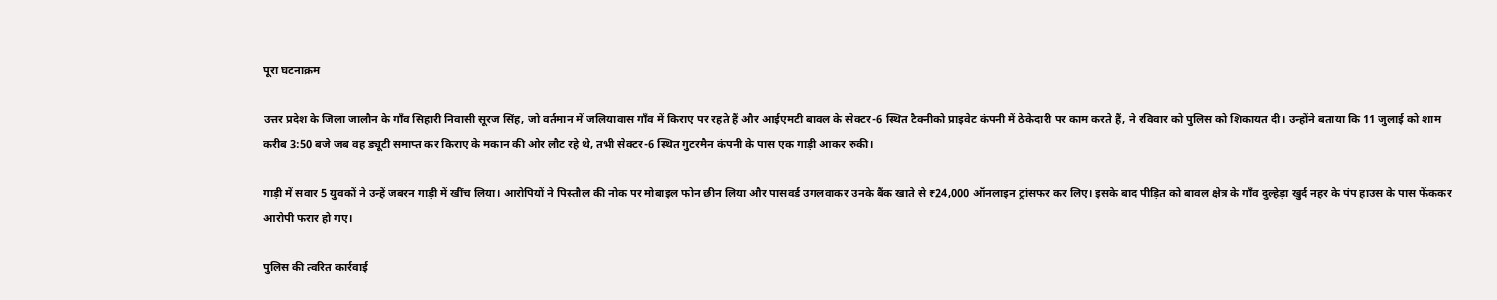पूरा घटनाक्रम

उत्तर प्रदेश के जिला जालौन के गाँव सिहारी निवासी सूरज सिंह, जो वर्तमान में जलियावास गाँव में किराए पर रहते हैं और आईएमटी बावल के सेक्टर-6 स्थित टैक्नीको प्राइवेट कंपनी में ठेकेदारी पर काम करते हैं, ने रविवार को पुलिस को शिकायत दी। उन्होंने बताया कि 11 जुलाई को शाम करीब 3:50 बजे जब वह ड्यूटी समाप्त कर किराए के मकान की ओर लौट रहे थे, तभी सेक्टर-6 स्थित गुटरमैन कंपनी के पास एक गाड़ी आकर रुकी।

गाड़ी में सवार 5 युवकों ने उन्हें जबरन गाड़ी में खींच लिया। आरोपियों ने पिस्तौल की नोक पर मोबाइल फोन छीन लिया और पासवर्ड उगलवाकर उनके बैंक खाते से ₹24,000 ऑनलाइन ट्रांसफर कर लिए। इसके बाद पीड़ित को बावल क्षेत्र के गाँव दुल्हेड़ा खुर्द नहर के पंप हाउस के पास फेंककर आरोपी फरार हो गए।

पुलिस की त्वरित कार्रवाई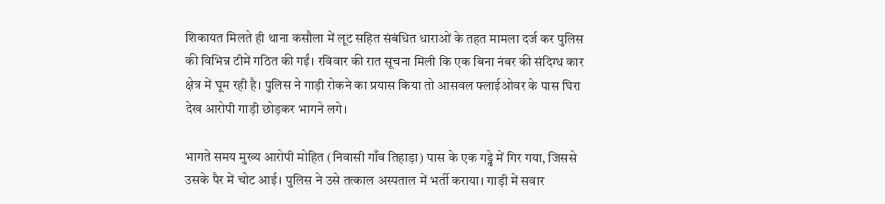शिकायत मिलते ही थाना कसौला में लूट सहित संबंधित धाराओं के तहत मामला दर्ज कर पुलिस की विभिन्न टीमें गठित की गईं। रविवार की रात सूचना मिली कि एक बिना नंबर की संदिग्ध कार क्षेत्र में घूम रही है। पुलिस ने गाड़ी रोकने का प्रयास किया तो आसवल फ्लाईओवर के पास घिरा देख आरोपी गाड़ी छोड़कर भागने लगे।

भागते समय मुख्य आरोपी मोहित (निवासी गाँव तिहाड़ा) पास के एक गड्ढे में गिर गया, जिससे उसके पैर में चोट आई। पुलिस ने उसे तत्काल अस्पताल में भर्ती कराया। गाड़ी में सवार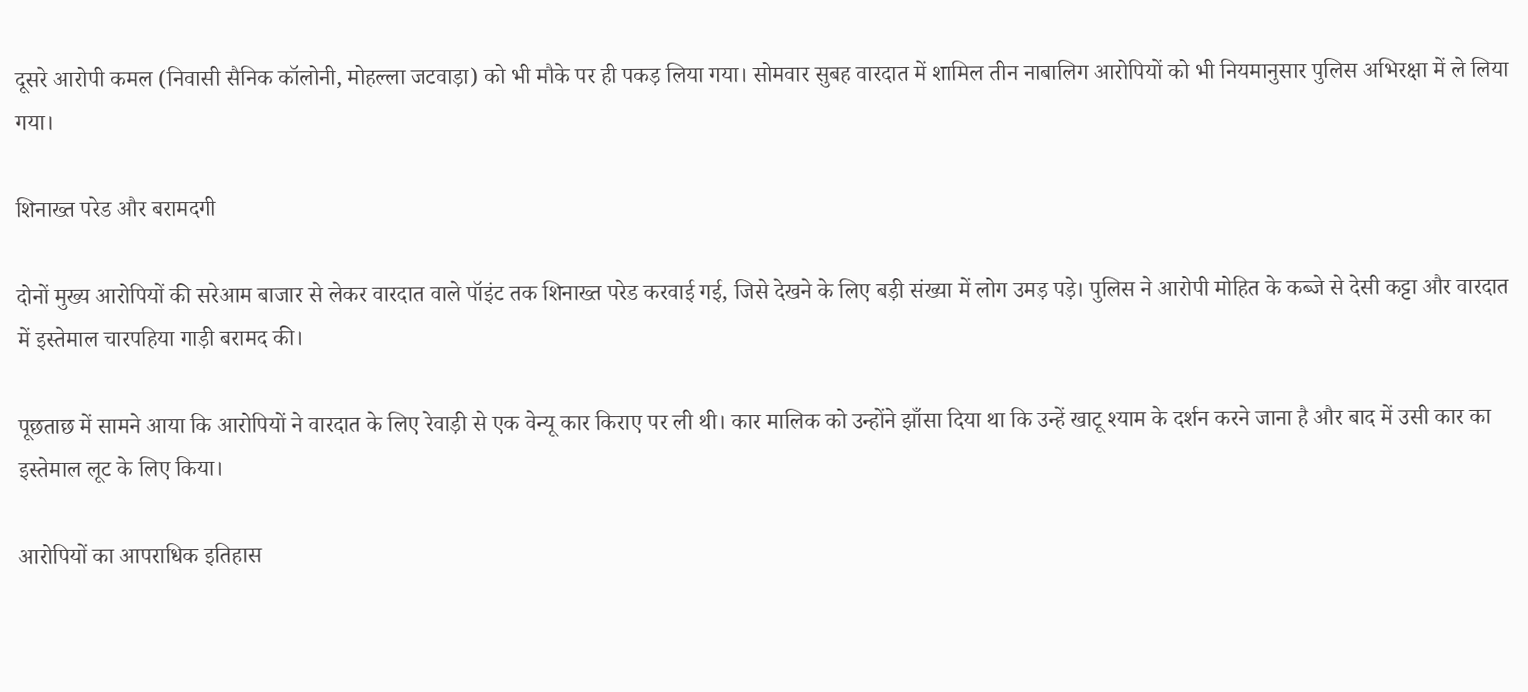दूसरे आरोपी कमल (निवासी सैनिक कॉलोनी, मोहल्ला जटवाड़ा) को भी मौके पर ही पकड़ लिया गया। सोमवार सुबह वारदात में शामिल तीन नाबालिग आरोपियों को भी नियमानुसार पुलिस अभिरक्षा में ले लिया गया।

शिनाख्त परेड और बरामदगी

दोनों मुख्य आरोपियों की सरेआम बाजार से लेकर वारदात वाले पॉइंट तक शिनाख्त परेड करवाई गई, जिसे देखने के लिए बड़ी संख्या में लोग उमड़ पड़े। पुलिस ने आरोपी मोहित के कब्जे से देसी कट्टा और वारदात में इस्तेमाल चारपहिया गाड़ी बरामद की।

पूछताछ में सामने आया कि आरोपियों ने वारदात के लिए रेवाड़ी से एक वेन्यू कार किराए पर ली थी। कार मालिक को उन्होंने झाँसा दिया था कि उन्हें खाटू श्याम के दर्शन करने जाना है और बाद में उसी कार का इस्तेमाल लूट के लिए किया।

आरोपियों का आपराधिक इतिहास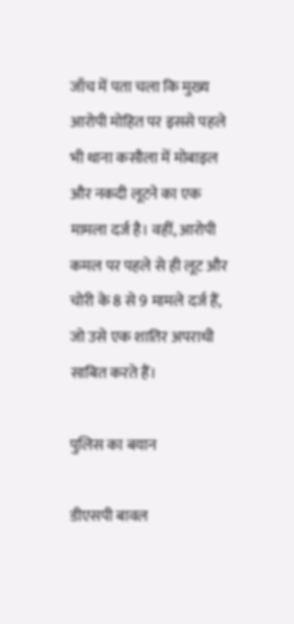जाँच में पता चला कि मुख्य आरोपी मोहित पर इससे पहले भी थाना कसौला में मोबाइल और नकदी लूटने का एक मामला दर्ज है। वहीं, आरोपी कमल पर पहले से ही लूट और चोरी के 8 से 9 मामले दर्ज हैं, जो उसे एक शातिर अपराधी साबित करते हैं।

पुलिस का बयान

डीएसपी बावल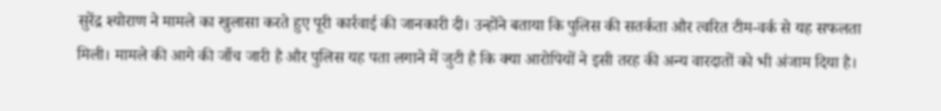सुरेंद्र श्योराण ने मामले का खुलासा करते हुए पूरी कार्रवाई की जानकारी दी। उन्होंने बताया कि पुलिस की सतर्कता और त्वरित टीम-वर्क से यह सफलता मिली। मामले की आगे की जाँच जारी है और पुलिस यह पता लगाने में जुटी है कि क्या आरोपियों ने इसी तरह की अन्य वारदातों को भी अंजाम दिया है।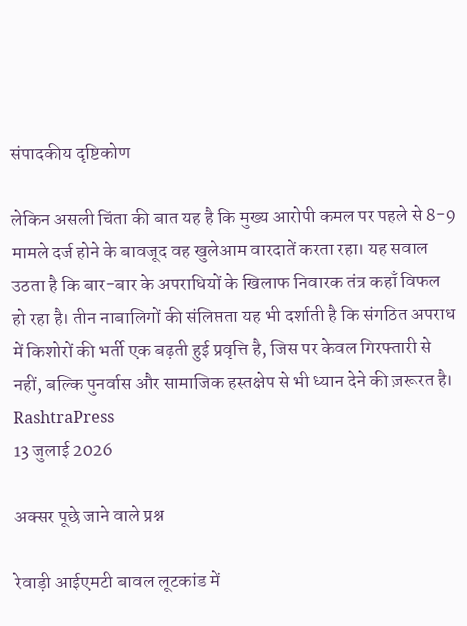संपादकीय दृष्टिकोण

लेकिन असली चिंता की बात यह है कि मुख्य आरोपी कमल पर पहले से 8-9 मामले दर्ज होने के बावजूद वह खुलेआम वारदातें करता रहा। यह सवाल उठता है कि बार-बार के अपराधियों के खिलाफ निवारक तंत्र कहाँ विफल हो रहा है। तीन नाबालिगों की संलिप्तता यह भी दर्शाती है कि संगठित अपराध में किशोरों की भर्ती एक बढ़ती हुई प्रवृत्ति है, जिस पर केवल गिरफ्तारी से नहीं, बल्कि पुनर्वास और सामाजिक हस्तक्षेप से भी ध्यान देने की ज़रूरत है।
RashtraPress
13 जुलाई 2026

अक्सर पूछे जाने वाले प्रश्न

रेवाड़ी आईएमटी बावल लूटकांड में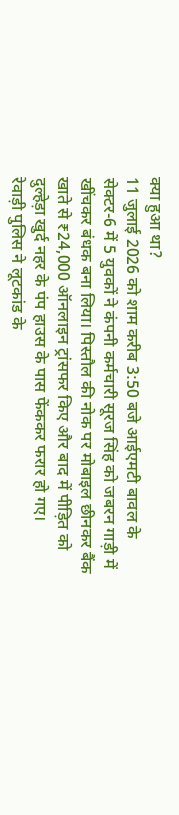क्या हुआ था?
11 जुलाई 2026 को शाम करीब 3:50 बजे आईएमटी बावल के सेक्टर-6 में 5 युवकों ने कंपनी कर्मचारी सूरज सिंह को जबरन गाड़ी में खींचकर बंधक बना लिया। पिस्तौल की नोक पर मोबाइल छीनकर बैंक खाते से ₹24,000 ऑनलाइन ट्रांसफर किए और बाद में पीड़ित को दुल्हेड़ा खुर्द नहर के पंप हाउस के पास फेंककर फरार हो गए।
रेवाड़ी पुलिस ने लूटकांड के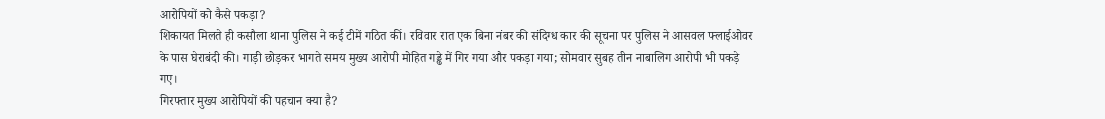आरोपियों को कैसे पकड़ा?
शिकायत मिलते ही कसौला थाना पुलिस ने कई टीमें गठित कीं। रविवार रात एक बिना नंबर की संदिग्ध कार की सूचना पर पुलिस ने आसवल फ्लाईओवर के पास घेराबंदी की। गाड़ी छोड़कर भागते समय मुख्य आरोपी मोहित गड्ढे में गिर गया और पकड़ा गया; सोमवार सुबह तीन नाबालिग आरोपी भी पकड़े गए।
गिरफ्तार मुख्य आरोपियों की पहचान क्या है?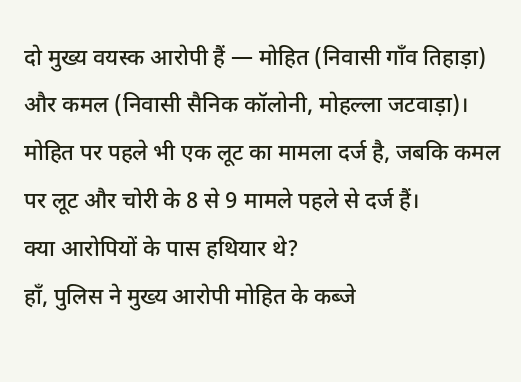दो मुख्य वयस्क आरोपी हैं — मोहित (निवासी गाँव तिहाड़ा) और कमल (निवासी सैनिक कॉलोनी, मोहल्ला जटवाड़ा)। मोहित पर पहले भी एक लूट का मामला दर्ज है, जबकि कमल पर लूट और चोरी के 8 से 9 मामले पहले से दर्ज हैं।
क्या आरोपियों के पास हथियार थे?
हाँ, पुलिस ने मुख्य आरोपी मोहित के कब्जे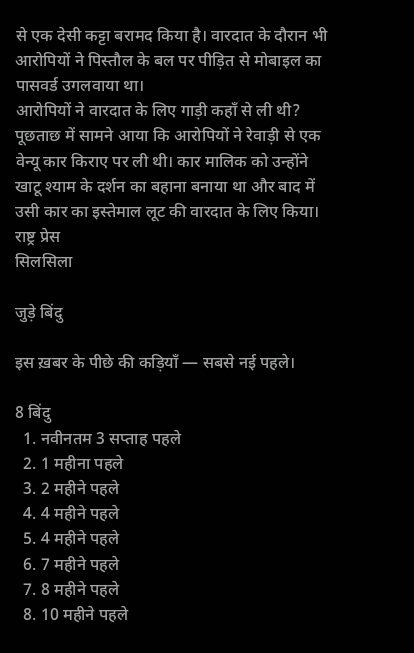से एक देसी कट्टा बरामद किया है। वारदात के दौरान भी आरोपियों ने पिस्तौल के बल पर पीड़ित से मोबाइल का पासवर्ड उगलवाया था।
आरोपियों ने वारदात के लिए गाड़ी कहाँ से ली थी?
पूछताछ में सामने आया कि आरोपियों ने रेवाड़ी से एक वेन्यू कार किराए पर ली थी। कार मालिक को उन्होंने खाटू श्याम के दर्शन का बहाना बनाया था और बाद में उसी कार का इस्तेमाल लूट की वारदात के लिए किया।
राष्ट्र प्रेस
सिलसिला

जुड़े बिंदु

इस ख़बर के पीछे की कड़ियाँ — सबसे नई पहले।

8 बिंदु
  1. नवीनतम 3 सप्ताह पहले
  2. 1 महीना पहले
  3. 2 महीने पहले
  4. 4 महीने पहले
  5. 4 महीने पहले
  6. 7 महीने पहले
  7. 8 महीने पहले
  8. 10 महीने पहले